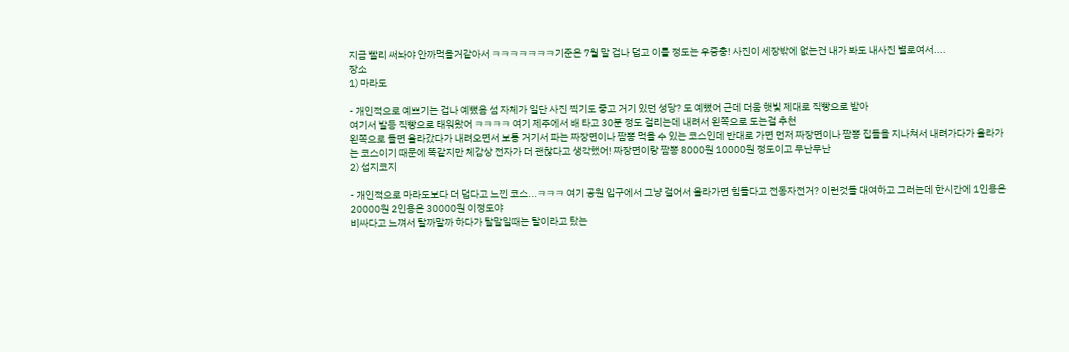지금 빨리 써놔야 안까먹을거같아서 ㅋㅋㅋㅋㅋㅋㅋ기준은 7월 말 겁나 덥고 이틀 정도는 우중충! 사진이 세장밖에 없는건 내가 봐도 내사진 별로여서....
장소
1) 마라도

- 개인적으로 예쁘기는 겁나 예뻤음 섬 자체가 일단 사진 찍기도 좋고 거기 있던 성당? 도 예뻤어 근데 더움 햇빛 제대로 직빵으로 받아
여기서 발등 직빵으로 태워왔어 ㅋㅋㅋㅋ 여기 제주에서 배 타고 30분 정도 걸리는데 내려서 왼쪽으로 도는걸 추천
왼쪽으로 돌면 올라갔다가 내려오면서 보통 거기서 파는 짜장면이나 짬뽕 먹을 수 있는 코스인데 반대로 가면 먼저 짜장면이나 짬뽕 집들을 지나쳐서 내려가다가 올라가는 코스이기 때문에 똑같지만 체감상 전자가 더 괜찮다고 생각했어! 짜장면이랑 짬뽕 8000원 10000원 정도이고 무난무난
2) 섭지코지

- 개인적으로 마라도보다 더 덥다고 느낀 코스...ㅋㅋㅋ 여기 공원 입구에서 그냥 걸어서 올라가면 힘들다고 전동자전거? 이런것들 대여하고 그러는데 한시간에 1인용은 20000원 2인용은 30000원 이정도야
비싸다고 느껴서 탈까말까 하다가 탈말일때는 탈이라고 탔는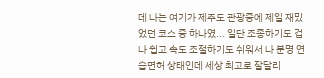데 나는 여기가 제주도 관광중에 제일 재밌었던 코스 중 하나였... 일단 조종하기도 겁나 쉽고 속도 조절하기도 쉬워서 나 분명 연습면허 상태인데 세상 최고로 잘달리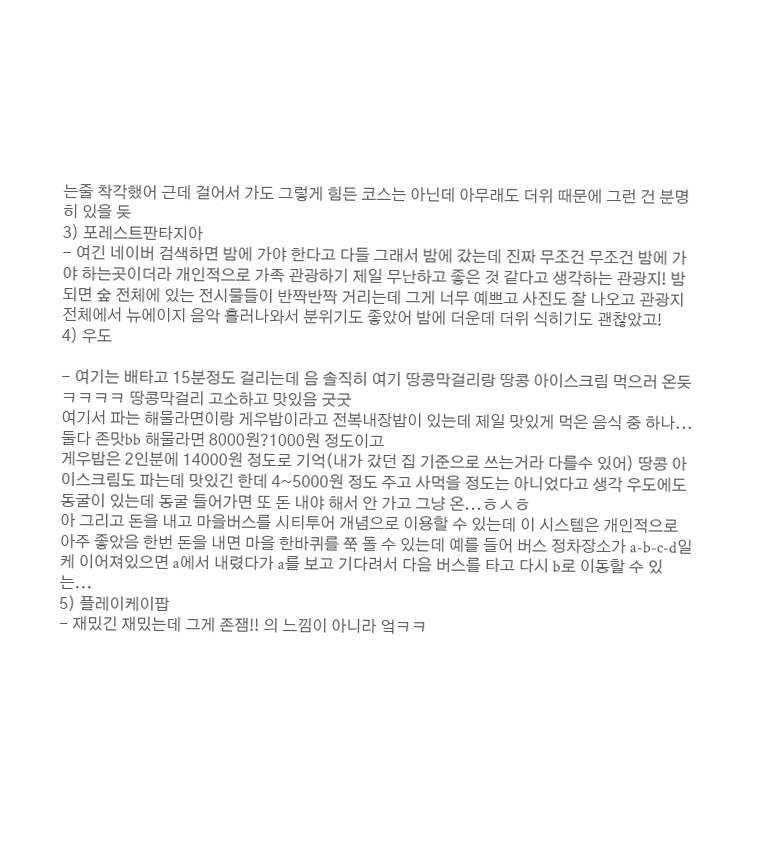는줄 착각했어 근데 걸어서 가도 그렇게 힘든 코스는 아닌데 아무래도 더위 때문에 그런 건 분명히 있을 듯
3) 포레스트판타지아
- 여긴 네이버 검색하면 밤에 가야 한다고 다들 그래서 밤에 갔는데 진짜 무조건 무조건 밤에 가야 하는곳이더라 개인적으로 가족 관광하기 제일 무난하고 좋은 것 같다고 생각하는 관광지! 밤 되면 숲 전체에 있는 전시물들이 반짝반짝 거리는데 그게 너무 예쁘고 사진도 잘 나오고 관광지 전체에서 뉴에이지 음악 흘러나와서 분위기도 좋았어 밤에 더운데 더위 식히기도 괜찮았고!
4) 우도

- 여기는 배타고 15분정도 걸리는데 음 솔직히 여기 땅콩막걸리랑 땅콩 아이스크림 먹으러 온듯 ㅋㅋㅋㅋ 땅콩막걸리 고소하고 맛있음 굿굿
여기서 파는 해물라면이랑 게우밥이라고 전복내장밥이 있는데 제일 맛있게 먹은 음식 중 하나...둘다 존맛bb 해물라면 8000원?1000원 정도이고
게우밥은 2인분에 14000원 정도로 기억(내가 갔던 집 기준으로 쓰는거라 다를수 있어) 땅콩 아이스크림도 파는데 맛있긴 한데 4~5000원 정도 주고 사먹을 정도는 아니었다고 생각 우도에도 동굴이 있는데 동굴 들어가면 또 돈 내야 해서 안 가고 그냥 온...ㅎㅅㅎ
아 그리고 돈을 내고 마을버스를 시티투어 개념으로 이용할 수 있는데 이 시스템은 개인적으로 아주 좋았음 한번 돈을 내면 마을 한바퀴를 쭉 돌 수 있는데 예를 들어 버스 정차장소가 a-b-c-d일케 이어져있으면 a에서 내렸다가 a를 보고 기다려서 다음 버스를 타고 다시 b로 이동할 수 있는...
5) 플레이케이팝
- 재밌긴 재밌는데 그게 존잼!! 의 느낌이 아니라 엌ㅋㅋ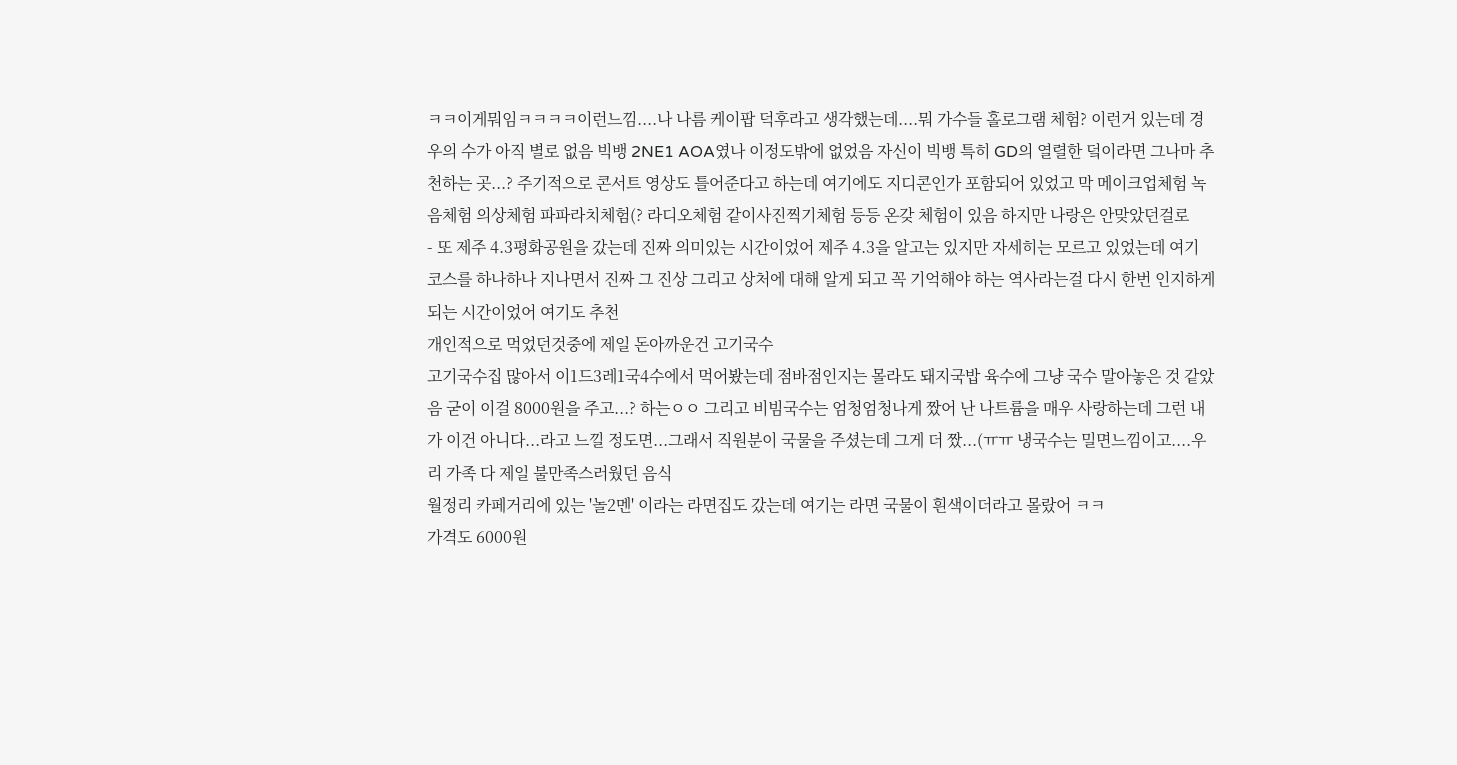ㅋㅋ이게뭐임ㅋㅋㅋㅋ이런느낌....나 나름 케이팝 덕후라고 생각했는데....뭐 가수들 홀로그램 체험? 이런거 있는데 경우의 수가 아직 별로 없음 빅뱅 2NE1 AOA였나 이정도밖에 없었음 자신이 빅뱅 특히 GD의 열렬한 덬이라면 그나마 추천하는 곳...? 주기적으로 콘서트 영상도 틀어준다고 하는데 여기에도 지디콘인가 포함되어 있었고 막 메이크업체험 녹음체험 의상체험 파파라치체험(? 라디오체험 같이사진찍기체험 등등 온갖 체험이 있음 하지만 나랑은 안맞았던걸로
- 또 제주 4.3평화공원을 갔는데 진짜 의미있는 시간이었어 제주 4.3을 알고는 있지만 자세히는 모르고 있었는데 여기 코스를 하나하나 지나면서 진짜 그 진상 그리고 상처에 대해 알게 되고 꼭 기억해야 하는 역사라는걸 다시 한번 인지하게 되는 시간이었어 여기도 추천
개인적으로 먹었던것중에 제일 돈아까운건 고기국수
고기국수집 많아서 이1드3레1국4수에서 먹어봤는데 점바점인지는 몰라도 돼지국밥 육수에 그냥 국수 말아놓은 것 같았음 굳이 이걸 8000원을 주고...? 하는ㅇㅇ 그리고 비빔국수는 엄청엄청나게 짰어 난 나트륨을 매우 사랑하는데 그런 내가 이건 아니다...라고 느낄 정도면...그래서 직원분이 국물을 주셨는데 그게 더 짰...(ㅠㅠ 냉국수는 밀면느낌이고....우리 가족 다 제일 불만족스러웠던 음식
월정리 카페거리에 있는 '놀2멘' 이라는 라면집도 갔는데 여기는 라면 국물이 흰색이더라고 몰랐어 ㅋㅋ
가격도 6000원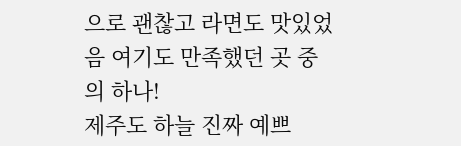으로 괜찮고 라면도 맛있었음 여기도 만족했던 곳 중의 하나!
제주도 하늘 진짜 예쁘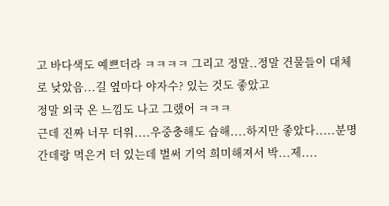고 바다색도 예쁘더라 ㅋㅋㅋㅋ 그리고 정말..정말 건물들이 대체로 낮았음...길 옆마다 야자수? 있는 것도 좋았고
정말 외국 온 느낌도 나고 그랬어 ㅋㅋㅋ
근데 진짜 너무 더워....우중충해도 습해....하지만 좋았다.....분명 간데랑 먹은거 더 있는데 벌써 기억 희미해져서 박...제....